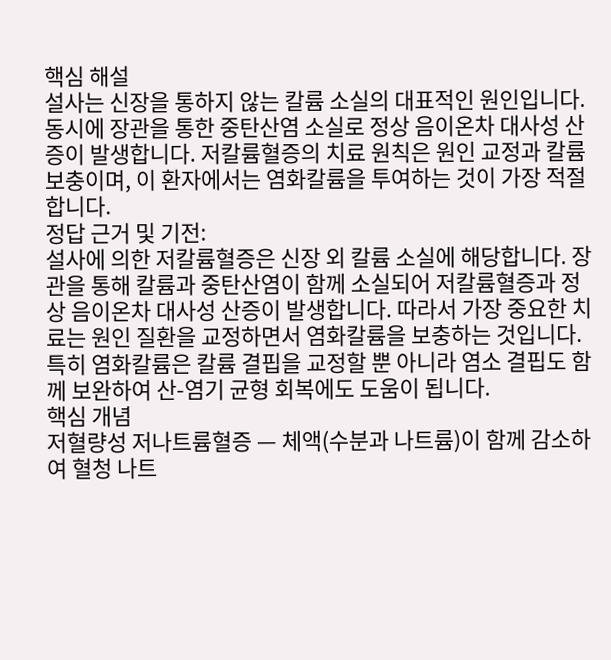핵심 해설
설사는 신장을 통하지 않는 칼륨 소실의 대표적인 원인입니다. 동시에 장관을 통한 중탄산염 소실로 정상 음이온차 대사성 산증이 발생합니다. 저칼륨혈증의 치료 원칙은 원인 교정과 칼륨 보충이며, 이 환자에서는 염화칼륨을 투여하는 것이 가장 적절합니다.
정답 근거 및 기전:
설사에 의한 저칼륨혈증은 신장 외 칼륨 소실에 해당합니다. 장관을 통해 칼륨과 중탄산염이 함께 소실되어 저칼륨혈증과 정상 음이온차 대사성 산증이 발생합니다. 따라서 가장 중요한 치료는 원인 질환을 교정하면서 염화칼륨을 보충하는 것입니다. 특히 염화칼륨은 칼륨 결핍을 교정할 뿐 아니라 염소 결핍도 함께 보완하여 산-염기 균형 회복에도 도움이 됩니다.
핵심 개념
저혈량성 저나트륨혈증 — 체액(수분과 나트륨)이 함께 감소하여 혈청 나트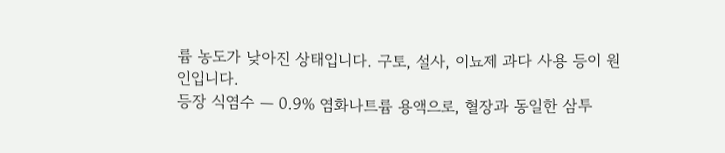륨 농도가 낮아진 상태입니다. 구토, 설사, 이뇨제 과다 사용 등이 원인입니다.
등장 식염수 — 0.9% 염화나트륨 용액으로, 혈장과 동일한 삼투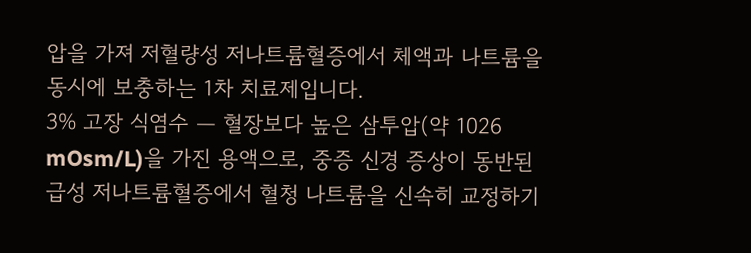압을 가져 저혈량성 저나트륨혈증에서 체액과 나트륨을 동시에 보충하는 1차 치료제입니다.
3% 고장 식염수 — 혈장보다 높은 삼투압(약 1026 mOsm/L)을 가진 용액으로, 중증 신경 증상이 동반된 급성 저나트륨혈증에서 혈청 나트륨을 신속히 교정하기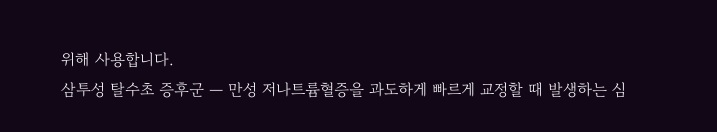위해 사용합니다.
삼투성 탈수초 증후군 — 만성 저나트륨혈증을 과도하게 빠르게 교정할 때 발생하는 심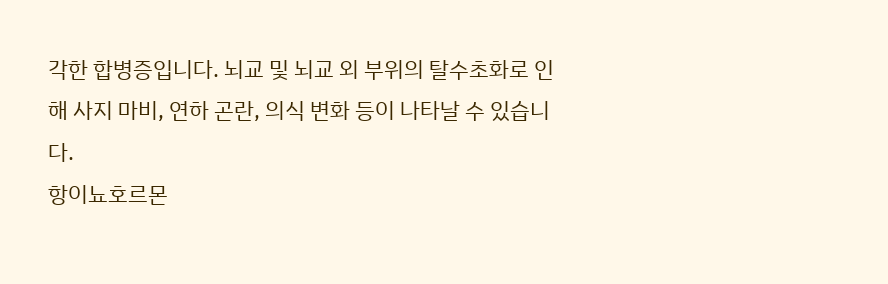각한 합병증입니다. 뇌교 및 뇌교 외 부위의 탈수초화로 인해 사지 마비, 연하 곤란, 의식 변화 등이 나타날 수 있습니다.
항이뇨호르몬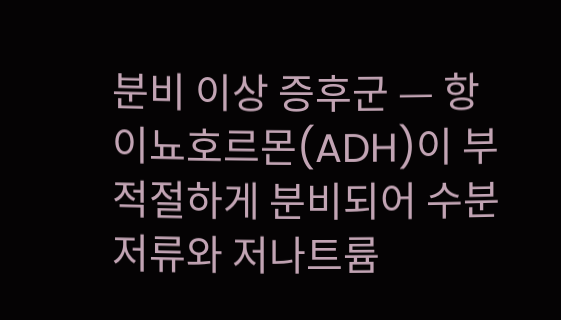분비 이상 증후군 — 항이뇨호르몬(ADH)이 부적절하게 분비되어 수분 저류와 저나트륨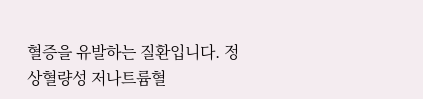혈증을 유발하는 질환입니다. 정상혈량성 저나트륨혈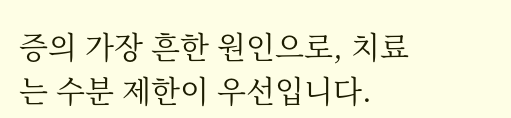증의 가장 흔한 원인으로, 치료는 수분 제한이 우선입니다.